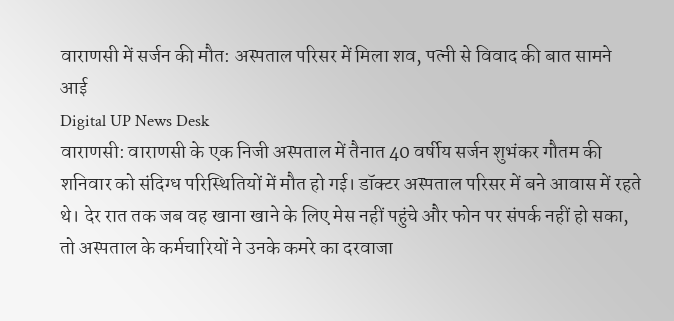वाराणसी में सर्जन की मौत: अस्पताल परिसर में मिला शव, पत्नी से विवाद की बात सामने आई
Digital UP News Desk
वाराणसी: वाराणसी के एक निजी अस्पताल में तैनात 40 वर्षीय सर्जन शुभंकर गौतम की शनिवार को संदिग्ध परिस्थितियों में मौत हो गई। डॉक्टर अस्पताल परिसर में बने आवास में रहते थे। देर रात तक जब वह खाना खाने के लिए मेस नहीं पहुंचे और फोन पर संपर्क नहीं हो सका, तो अस्पताल के कर्मचारियों ने उनके कमरे का दरवाजा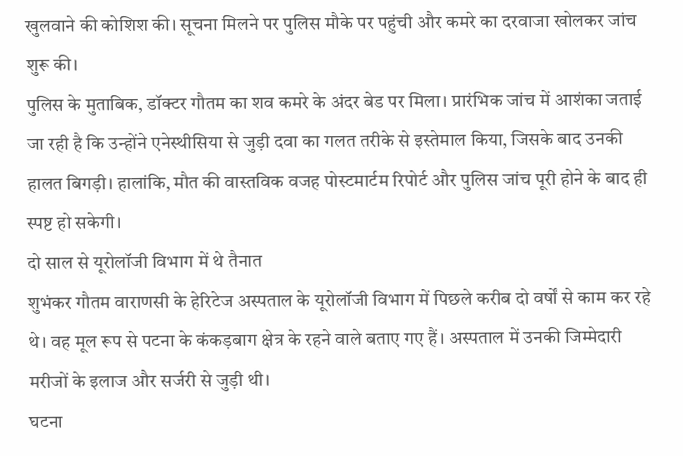खुलवाने की कोशिश की। सूचना मिलने पर पुलिस मौके पर पहुंची और कमरे का दरवाजा खोलकर जांच शुरू की।
पुलिस के मुताबिक, डॉक्टर गौतम का शव कमरे के अंदर बेड पर मिला। प्रारंभिक जांच में आशंका जताई जा रही है कि उन्होंने एनेस्थीसिया से जुड़ी दवा का गलत तरीके से इस्तेमाल किया, जिसके बाद उनकी हालत बिगड़ी। हालांकि, मौत की वास्तविक वजह पोस्टमार्टम रिपोर्ट और पुलिस जांच पूरी होने के बाद ही स्पष्ट हो सकेगी।
दो साल से यूरोलॉजी विभाग में थे तैनात
शुभंकर गौतम वाराणसी के हेरिटेज अस्पताल के यूरोलॉजी विभाग में पिछले करीब दो वर्षों से काम कर रहे थे। वह मूल रूप से पटना के कंकड़बाग क्षेत्र के रहने वाले बताए गए हैं। अस्पताल में उनकी जिम्मेदारी मरीजों के इलाज और सर्जरी से जुड़ी थी।
घटना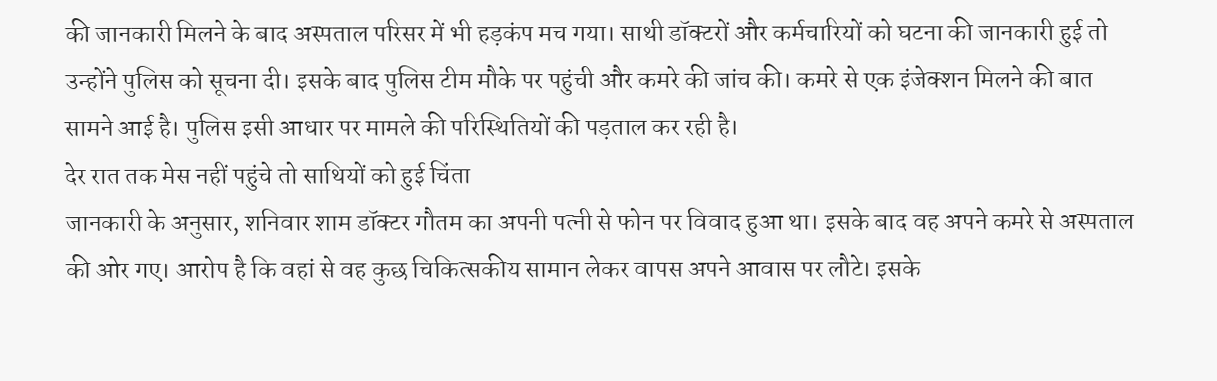की जानकारी मिलने के बाद अस्पताल परिसर में भी हड़कंप मच गया। साथी डॉक्टरों और कर्मचारियों को घटना की जानकारी हुई तो उन्होंने पुलिस को सूचना दी। इसके बाद पुलिस टीम मौके पर पहुंची और कमरे की जांच की। कमरे से एक इंजेक्शन मिलने की बात सामने आई है। पुलिस इसी आधार पर मामले की परिस्थितियों की पड़ताल कर रही है।
देर रात तक मेस नहीं पहुंचे तो साथियों को हुई चिंता
जानकारी के अनुसार, शनिवार शाम डॉक्टर गौतम का अपनी पत्नी से फोन पर विवाद हुआ था। इसके बाद वह अपने कमरे से अस्पताल की ओर गए। आरोप है कि वहां से वह कुछ चिकित्सकीय सामान लेकर वापस अपने आवास पर लौटे। इसके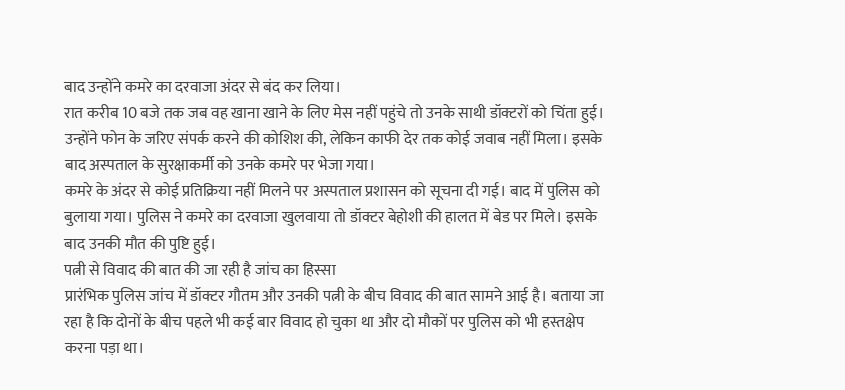बाद उन्होंने कमरे का दरवाजा अंदर से बंद कर लिया।
रात करीब 10 बजे तक जब वह खाना खाने के लिए मेस नहीं पहुंचे तो उनके साथी डॉक्टरों को चिंता हुई। उन्होंने फोन के जरिए संपर्क करने की कोशिश की, लेकिन काफी देर तक कोई जवाब नहीं मिला। इसके बाद अस्पताल के सुरक्षाकर्मी को उनके कमरे पर भेजा गया।
कमरे के अंदर से कोई प्रतिक्रिया नहीं मिलने पर अस्पताल प्रशासन को सूचना दी गई। बाद में पुलिस को बुलाया गया। पुलिस ने कमरे का दरवाजा खुलवाया तो डॉक्टर बेहोशी की हालत में बेड पर मिले। इसके बाद उनकी मौत की पुष्टि हुई।
पत्नी से विवाद की बात की जा रही है जांच का हिस्सा
प्रारंभिक पुलिस जांच में डॉक्टर गौतम और उनकी पत्नी के बीच विवाद की बात सामने आई है। बताया जा रहा है कि दोनों के बीच पहले भी कई बार विवाद हो चुका था और दो मौकों पर पुलिस को भी हस्तक्षेप करना पड़ा था।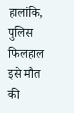हालांकि, पुलिस फिलहाल इसे मौत की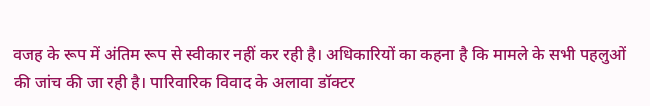वजह के रूप में अंतिम रूप से स्वीकार नहीं कर रही है। अधिकारियों का कहना है कि मामले के सभी पहलुओं की जांच की जा रही है। पारिवारिक विवाद के अलावा डॉक्टर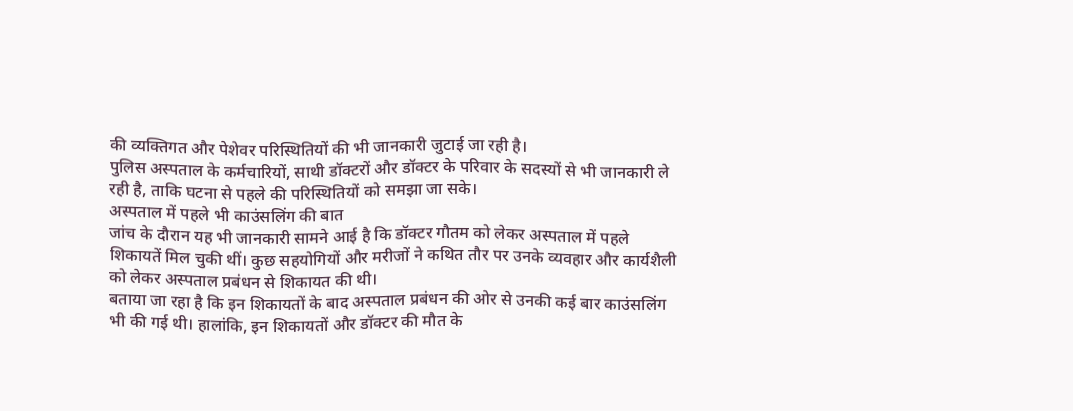की व्यक्तिगत और पेशेवर परिस्थितियों की भी जानकारी जुटाई जा रही है।
पुलिस अस्पताल के कर्मचारियों, साथी डॉक्टरों और डॉक्टर के परिवार के सदस्यों से भी जानकारी ले रही है, ताकि घटना से पहले की परिस्थितियों को समझा जा सके।
अस्पताल में पहले भी काउंसलिंग की बात
जांच के दौरान यह भी जानकारी सामने आई है कि डॉक्टर गौतम को लेकर अस्पताल में पहले शिकायतें मिल चुकी थीं। कुछ सहयोगियों और मरीजों ने कथित तौर पर उनके व्यवहार और कार्यशैली को लेकर अस्पताल प्रबंधन से शिकायत की थी।
बताया जा रहा है कि इन शिकायतों के बाद अस्पताल प्रबंधन की ओर से उनकी कई बार काउंसलिंग भी की गई थी। हालांकि, इन शिकायतों और डॉक्टर की मौत के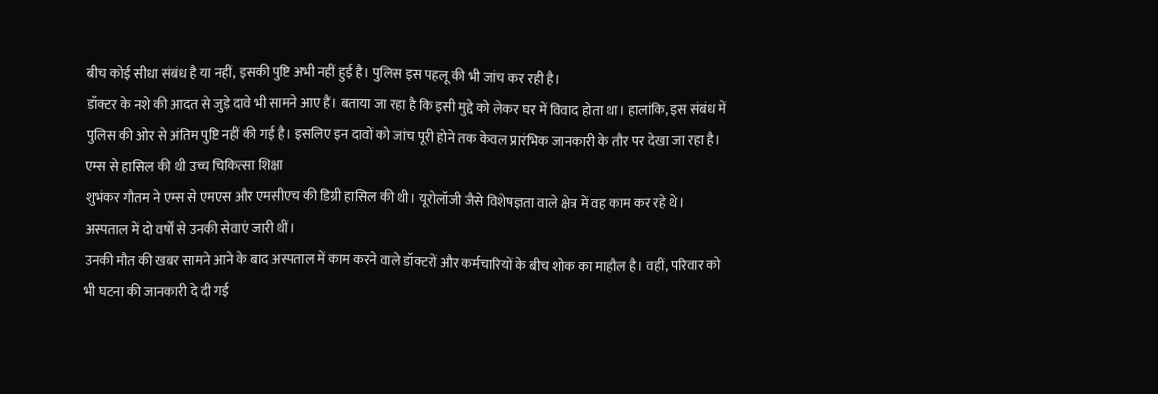बीच कोई सीधा संबंध है या नहीं, इसकी पुष्टि अभी नहीं हुई है। पुलिस इस पहलू की भी जांच कर रही है।
डॉक्टर के नशे की आदत से जुड़े दावे भी सामने आए हैं। बताया जा रहा है कि इसी मुद्दे को लेकर घर में विवाद होता था। हालांकि, इस संबंध में पुलिस की ओर से अंतिम पुष्टि नहीं की गई है। इसलिए इन दावों को जांच पूरी होने तक केवल प्रारंभिक जानकारी के तौर पर देखा जा रहा है।
एम्स से हासिल की थी उच्च चिकित्सा शिक्षा
शुभंकर गौतम ने एम्स से एमएस और एमसीएच की डिग्री हासिल की थी। यूरोलॉजी जैसे विशेषज्ञता वाले क्षेत्र में वह काम कर रहे थे। अस्पताल में दो वर्षों से उनकी सेवाएं जारी थीं।
उनकी मौत की खबर सामने आने के बाद अस्पताल में काम करने वाले डॉक्टरों और कर्मचारियों के बीच शोक का माहौल है। वहीं, परिवार को भी घटना की जानकारी दे दी गई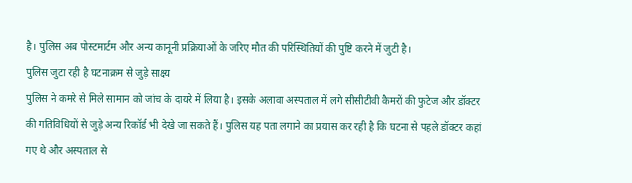है। पुलिस अब पोस्टमार्टम और अन्य कानूनी प्रक्रियाओं के जरिए मौत की परिस्थितियों की पुष्टि करने में जुटी है।
पुलिस जुटा रही है घटनाक्रम से जुड़े साक्ष्य
पुलिस ने कमरे से मिले सामान को जांच के दायरे में लिया है। इसके अलावा अस्पताल में लगे सीसीटीवी कैमरों की फुटेज और डॉक्टर की गतिविधियों से जुड़े अन्य रिकॉर्ड भी देखे जा सकते हैं। पुलिस यह पता लगाने का प्रयास कर रही है कि घटना से पहले डॉक्टर कहां गए थे और अस्पताल से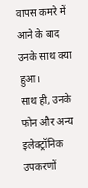वापस कमरे में आने के बाद उनके साथ क्या हुआ।
साथ ही, उनके फोन और अन्य इलेक्ट्रॉनिक उपकरणों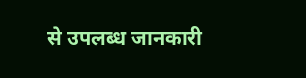से उपलब्ध जानकारी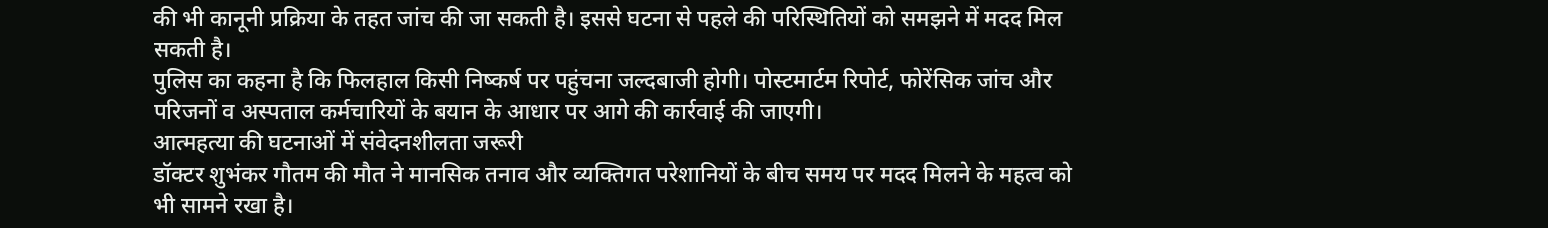की भी कानूनी प्रक्रिया के तहत जांच की जा सकती है। इससे घटना से पहले की परिस्थितियों को समझने में मदद मिल सकती है।
पुलिस का कहना है कि फिलहाल किसी निष्कर्ष पर पहुंचना जल्दबाजी होगी। पोस्टमार्टम रिपोर्ट, फोरेंसिक जांच और परिजनों व अस्पताल कर्मचारियों के बयान के आधार पर आगे की कार्रवाई की जाएगी।
आत्महत्या की घटनाओं में संवेदनशीलता जरूरी
डॉक्टर शुभंकर गौतम की मौत ने मानसिक तनाव और व्यक्तिगत परेशानियों के बीच समय पर मदद मिलने के महत्व को भी सामने रखा है।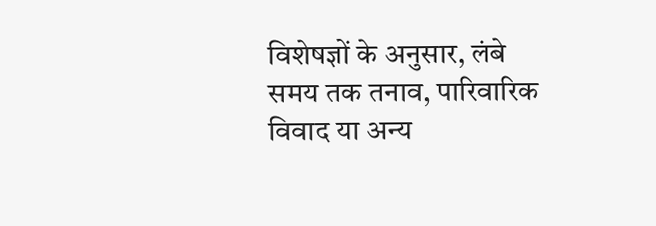विशेषज्ञों के अनुसार, लंबे समय तक तनाव, पारिवारिक विवाद या अन्य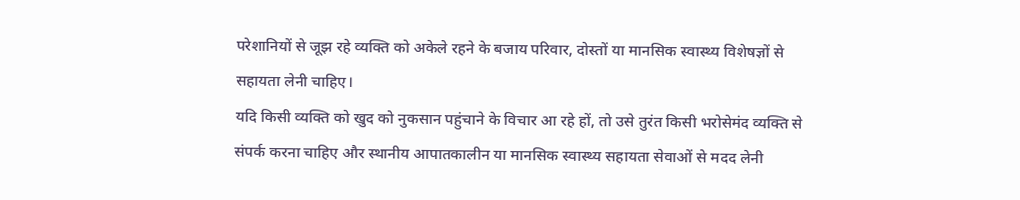परेशानियों से जूझ रहे व्यक्ति को अकेले रहने के बजाय परिवार, दोस्तों या मानसिक स्वास्थ्य विशेषज्ञों से सहायता लेनी चाहिए।
यदि किसी व्यक्ति को खुद को नुकसान पहुंचाने के विचार आ रहे हों, तो उसे तुरंत किसी भरोसेमंद व्यक्ति से संपर्क करना चाहिए और स्थानीय आपातकालीन या मानसिक स्वास्थ्य सहायता सेवाओं से मदद लेनी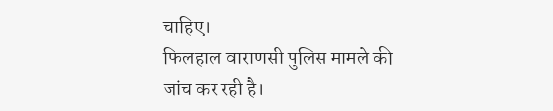चाहिए।
फिलहाल वाराणसी पुलिस मामले की जांच कर रही है।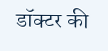डॉक्टर की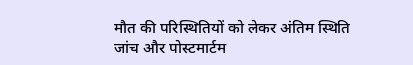मौत की परिस्थितियों को लेकर अंतिम स्थिति जांच और पोस्टमार्टम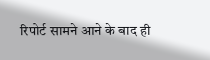रिपोर्ट सामने आने के बाद ही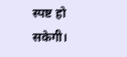स्पष्ट हो सकेगी।